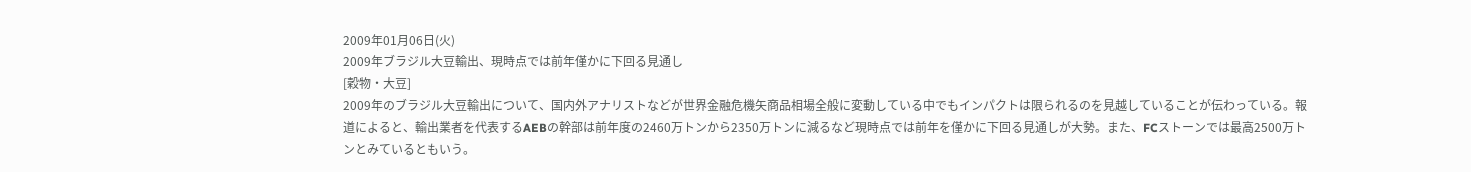2009年01月06日(火)
2009年ブラジル大豆輸出、現時点では前年僅かに下回る見通し
[穀物・大豆]
2009年のブラジル大豆輸出について、国内外アナリストなどが世界金融危機矢商品相場全般に変動している中でもインパクトは限られるのを見越していることが伝わっている。報道によると、輸出業者を代表するAEBの幹部は前年度の2460万トンから2350万トンに減るなど現時点では前年を僅かに下回る見通しが大勢。また、FCストーンでは最高2500万トンとみているともいう。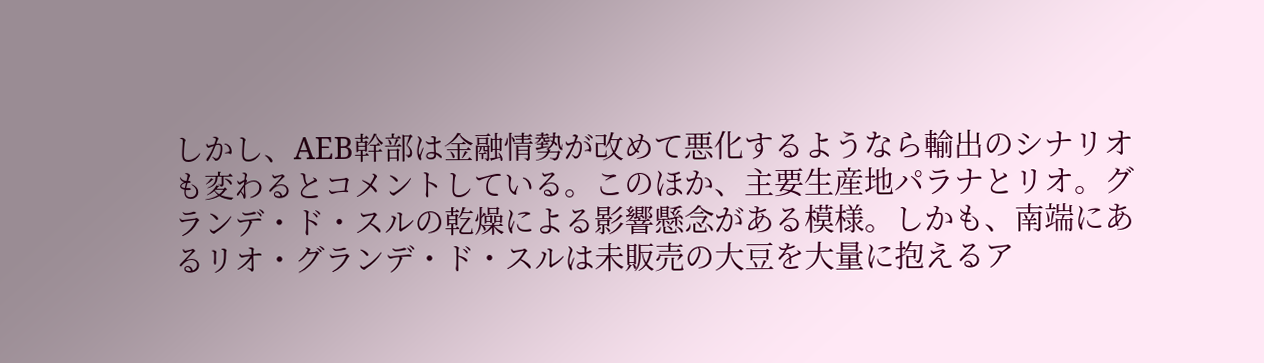しかし、AEB幹部は金融情勢が改めて悪化するようなら輸出のシナリオも変わるとコメントしている。このほか、主要生産地パラナとリオ。グランデ・ド・スルの乾燥による影響懸念がある模様。しかも、南端にあるリオ・グランデ・ド・スルは未販売の大豆を大量に抱えるア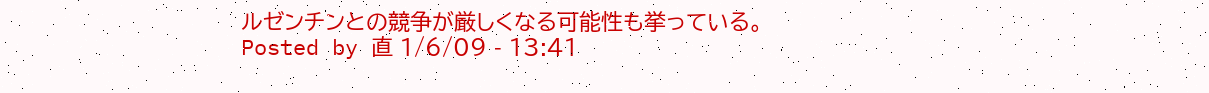ルゼンチンとの競争が厳しくなる可能性も挙っている。
Posted by 直 1/6/09 - 13:41